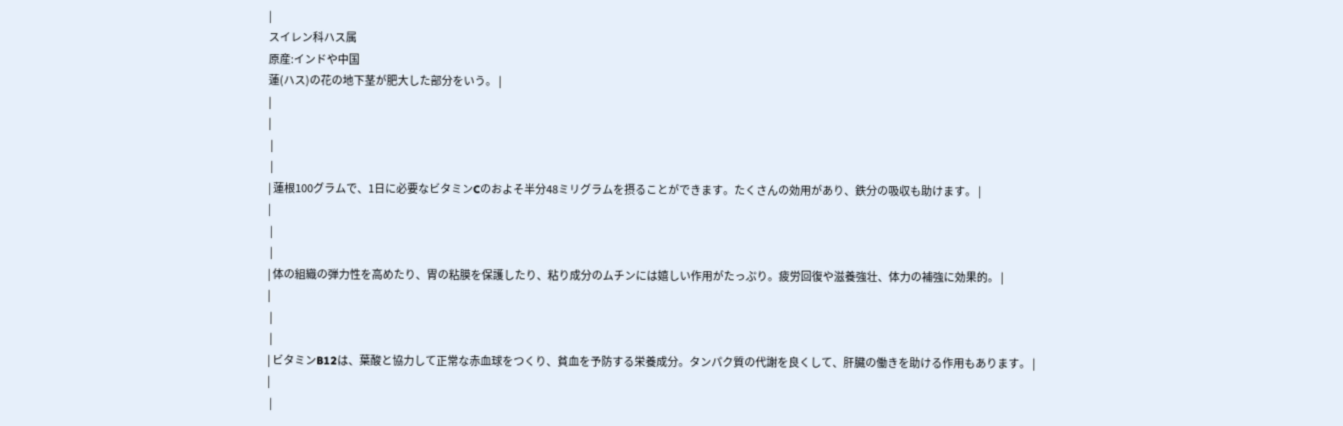|
スイレン科ハス属
原産:インドや中国
蓮(ハス)の花の地下茎が肥大した部分をいう。 |
|
|
 |
 |
| 蓮根100グラムで、1日に必要なビタミンCのおよそ半分48ミリグラムを摂ることができます。たくさんの効用があり、鉄分の吸収も助けます。 |
|
 |
 |
| 体の組織の弾力性を高めたり、胃の粘膜を保護したり、粘り成分のムチンには嬉しい作用がたっぷり。疲労回復や滋養強壮、体力の補強に効果的。 |
|
 |
 |
| ビタミンB12は、葉酸と協力して正常な赤血球をつくり、貧血を予防する栄養成分。タンパク質の代謝を良くして、肝臓の働きを助ける作用もあります。 |
|
 |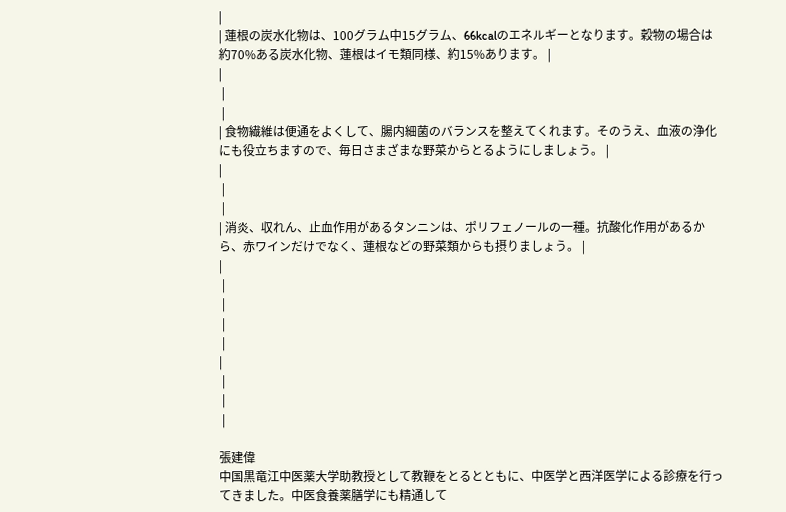|
| 蓮根の炭水化物は、100グラム中15グラム、66kcalのエネルギーとなります。穀物の場合は約70%ある炭水化物、蓮根はイモ類同様、約15%あります。 |
|
 |
 |
| 食物繊維は便通をよくして、腸内細菌のバランスを整えてくれます。そのうえ、血液の浄化にも役立ちますので、毎日さまざまな野菜からとるようにしましょう。 |
|
 |
 |
| 消炎、収れん、止血作用があるタンニンは、ポリフェノールの一種。抗酸化作用があるから、赤ワインだけでなく、蓮根などの野菜類からも摂りましょう。 |
|
 |
 |
 |
 |
|
 |
 |
 |

張建偉
中国黒竜江中医薬大学助教授として教鞭をとるとともに、中医学と西洋医学による診療を行ってきました。中医食養薬膳学にも精通して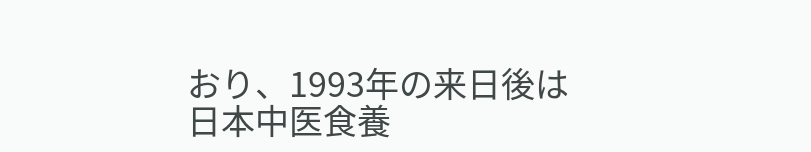おり、1993年の来日後は日本中医食養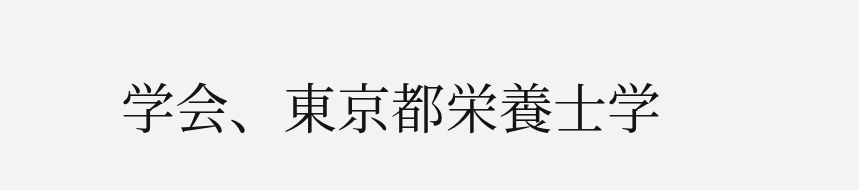学会、東京都栄養士学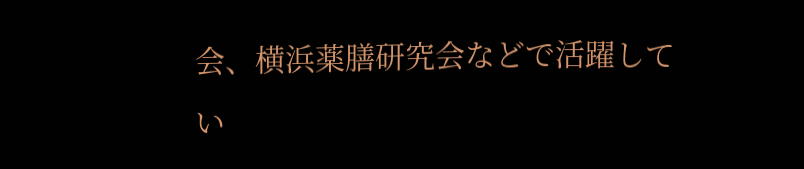会、横浜薬膳研究会などで活躍してい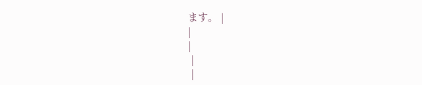ます。 |
|
|
 |
 |